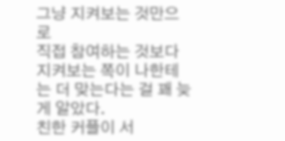그냥 지켜보는 것만으로
직접 참여하는 것보다 지켜보는 쪽이 나한테는 더 맞는다는 걸 꽤 늦게 알았다.
친한 커플이 서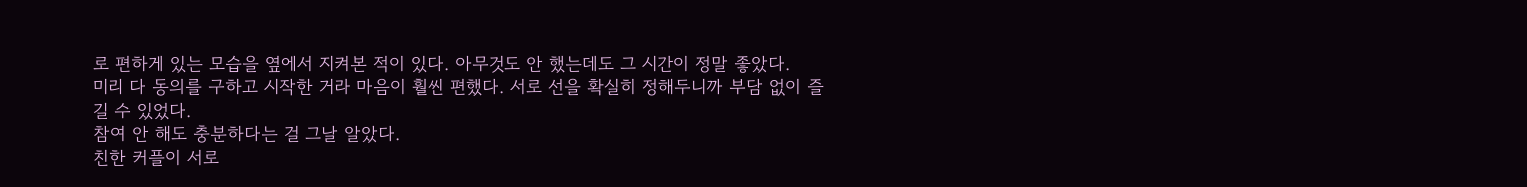로 편하게 있는 모습을 옆에서 지켜본 적이 있다. 아무것도 안 했는데도 그 시간이 정말 좋았다.
미리 다 동의를 구하고 시작한 거라 마음이 훨씬 편했다. 서로 선을 확실히 정해두니까 부담 없이 즐길 수 있었다.
참여 안 해도 충분하다는 걸 그날 알았다.
친한 커플이 서로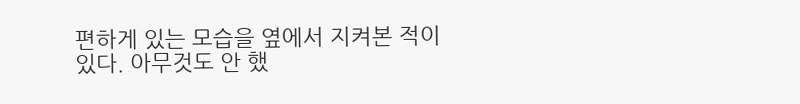편하게 있는 모습을 옆에서 지켜본 적이 있다. 아무것도 안 했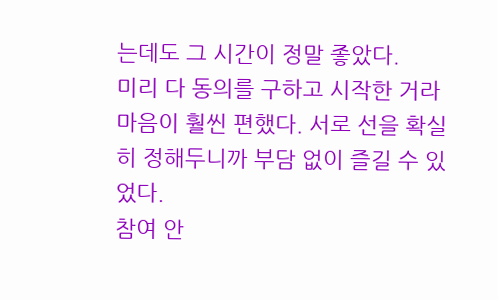는데도 그 시간이 정말 좋았다.
미리 다 동의를 구하고 시작한 거라 마음이 훨씬 편했다. 서로 선을 확실히 정해두니까 부담 없이 즐길 수 있었다.
참여 안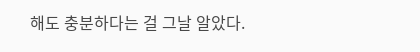해도 충분하다는 걸 그날 알았다.